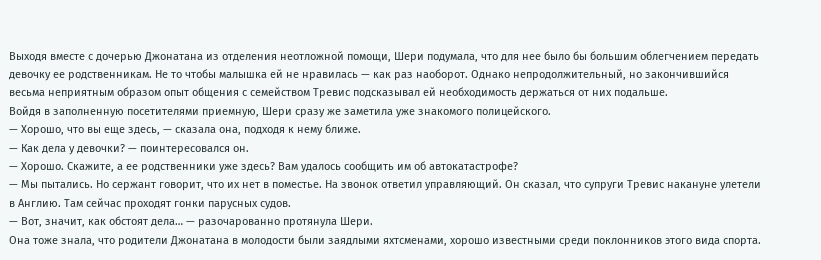Выходя вместе с дочерью Джонатана из отделения неотложной помощи, Шери подумала, что для нее было бы большим облегчением передать девочку ее родственникам. Не то чтобы малышка ей не нравилась — как раз наоборот. Однако непродолжительный, но закончившийся весьма неприятным образом опыт общения с семейством Тревис подсказывал ей необходимость держаться от них подальше.
Войдя в заполненную посетителями приемную, Шери сразу же заметила уже знакомого полицейского.
— Хорошо, что вы еще здесь, — сказала она, подходя к нему ближе.
— Как дела у девочки? — поинтересовался он.
— Хорошо. Скажите, а ее родственники уже здесь? Вам удалось сообщить им об автокатастрофе?
— Мы пытались. Но сержант говорит, что их нет в поместье. На звонок ответил управляющий. Он сказал, что супруги Тревис накануне улетели в Англию. Там сейчас проходят гонки парусных судов.
— Вот, значит, как обстоят дела… — разочарованно протянула Шери.
Она тоже знала, что родители Джонатана в молодости были заядлыми яхтсменами, хорошо известными среди поклонников этого вида спорта.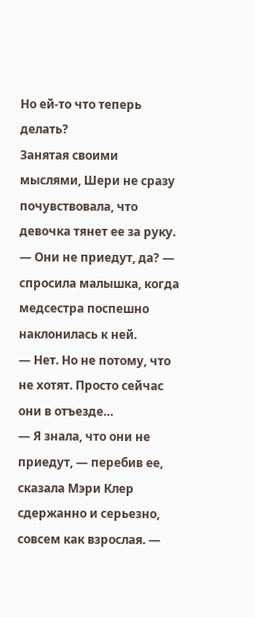Но ей-то что теперь делать?
Занятая своими мыслями, Шери не сразу почувствовала, что девочка тянет ее за руку.
— Они не приедут, да? — спросила малышка, когда медсестра поспешно наклонилась к ней.
— Нет. Но не потому, что не хотят. Просто сейчас они в отъезде…
— Я знала, что они не приедут, — перебив ее, сказала Мэри Клер сдержанно и серьезно, совсем как взрослая. —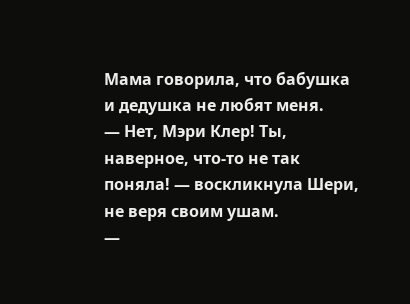Мама говорила, что бабушка и дедушка не любят меня.
— Нет, Мэри Клер! Ты, наверное, что-то не так поняла! — воскликнула Шери, не веря своим ушам.
—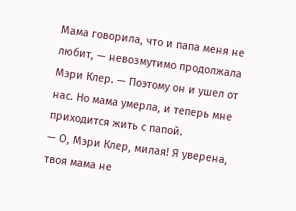Мама говорила, что и папа меня не любит, — невозмутимо продолжала Мэри Клер. — Поэтому он и ушел от нас. Но мама умерла, и теперь мне приходится жить с папой.
— О, Мэри Клер, милая! Я уверена, твоя мама не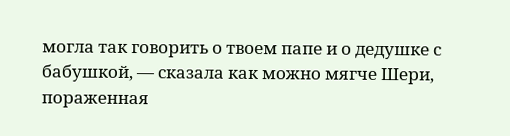могла так говорить о твоем папе и о дедушке с бабушкой, — сказала как можно мягче Шери, пораженная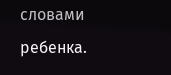словами ребенка.